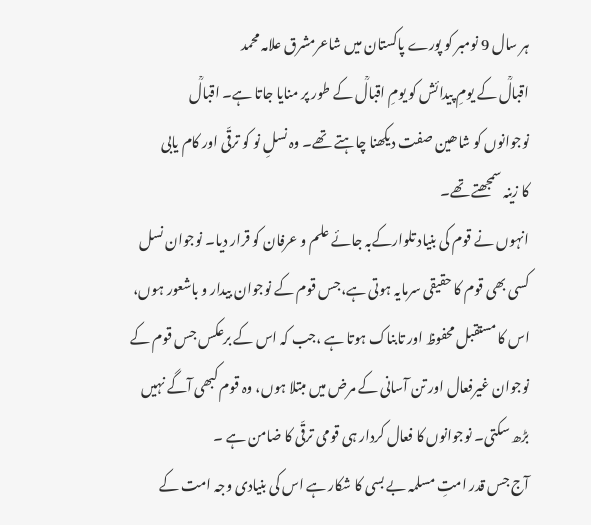ہر سال 9 نومبر کو پورے پاکستان میں شاعرمشرق علامہ محمد
اقبالؒ کے یومِ پیدائش کو یومِ اقبالؒ کے طور پر منایا جاتا ہے۔ اقبالؒ
نوجوانوں کو شاھین صفت دیکھنا چاہتے تھے۔ وہ نسلِ نو کو ترقّی اور کام یابی
کا زینہ سمجھتے تھے۔
انہوں نے قوم کی بنیاد تلوارکےبہ جائے علم و عرفان کو قرار دیا۔ نوجوان نسل
کسی بھی قوم کا حقیقی سرمایہ ہوتی ہے،جس قوم کے نوجوان بیدار و باشعور ہوں،
اس کا مستقبل محفوظ اور تابناک ہوتا ہے ،جب کہ اس کے برعکس جس قوم کے
نوجوان غیرفعال اور تن آسانی کے مرض میں مبتلا ہوں، وہ قوم کبھی آگے نہیں
بڑھ سکتی۔ نوجوانوں کا فعال کردار ہی قومی ترقّی کا ضامن ہے ۔
آج جس قدر امتِ مسلمہ بے بسی کا شکار ہے اس کی بنیادی وجہ امت کے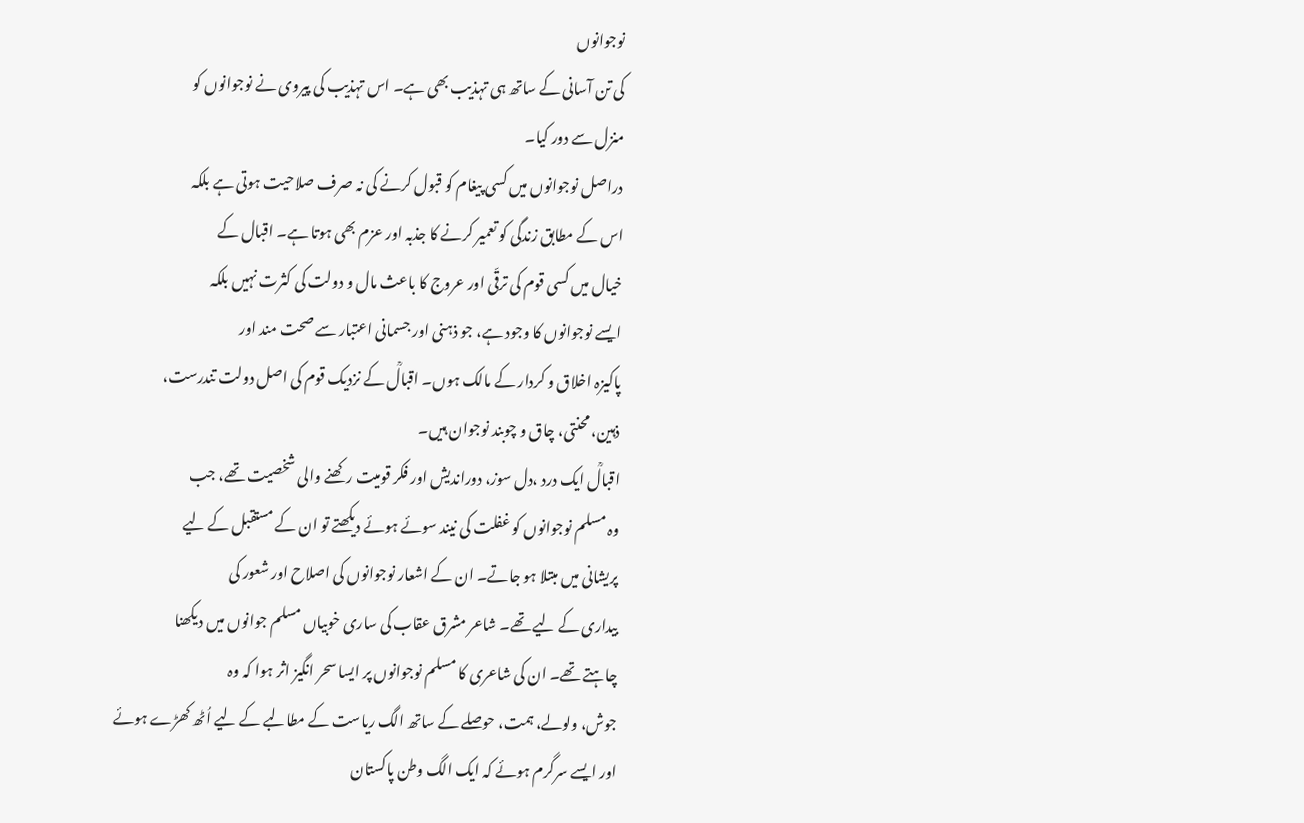نوجوانوں
کی تن آسانی کے ساتھ ہی تہذیب بھی ہے۔ اس تہذیب کی پیروی نے نوجوانوں کو
منزل سے دور کیا۔
دراصل نوجوانوں میں کسی پیغام کو قبول کرنے کی نہ صرف صلاحیت ہوتی ہے بلکہ
اس کے مطابق زندگی کو تعمیر کرنے کا جذبہ اور عزم بھی ہوتا ہے۔ اقبال کے
خیال میں کسی قوم کی ترقّی اور عروج کا باعث مال و دولت کی کثرت نہیں بلکہ
ایسے نوجوانوں کا وجود ہے، جو ذہنی اور جسمانی اعتبار سے صحت مند اور
پاکیزہ اخلاق و کردار کے مالک ہوں۔ اقبالؒ کے نزدیک قوم کی اصل دولت تندرست،
ذہین، محنتی، چاق و چوبند نوجوان ہیں۔
اقبالؒ ایک درد ،دل سوز، دوراندیش اور فکر قومیت رکھنے والی شخصیت تھے، جب
وہ مسلم نوجوانوں کو غفلت کی نیند سوئے ہوئے دیکھتے تو ان کے مستقبل کے لیے
پریشانی میں مبتلا ہو جاتے۔ ان کے اشعار نوجوانوں کی اصلاح اور شعور کی
بیداری کے لیے تھے۔ شاعر مشرق عقاب کی ساری خوبیاں مسلم جوانوں میں دیکھنا
چاہتے تھے۔ ان کی شاعری کا مسلم نوجوانوں پر ایسا سحر انگیز اثر ہوا کہ وہ
جوش، ولولے، ہمت، حوصلے کے ساتھ الگ ریاست کے مطالبے کے لیے اُٹھ کھڑے ہوئے
اور ایسے سرگرم ہوئے کہ ایک الگ وطن پاکستان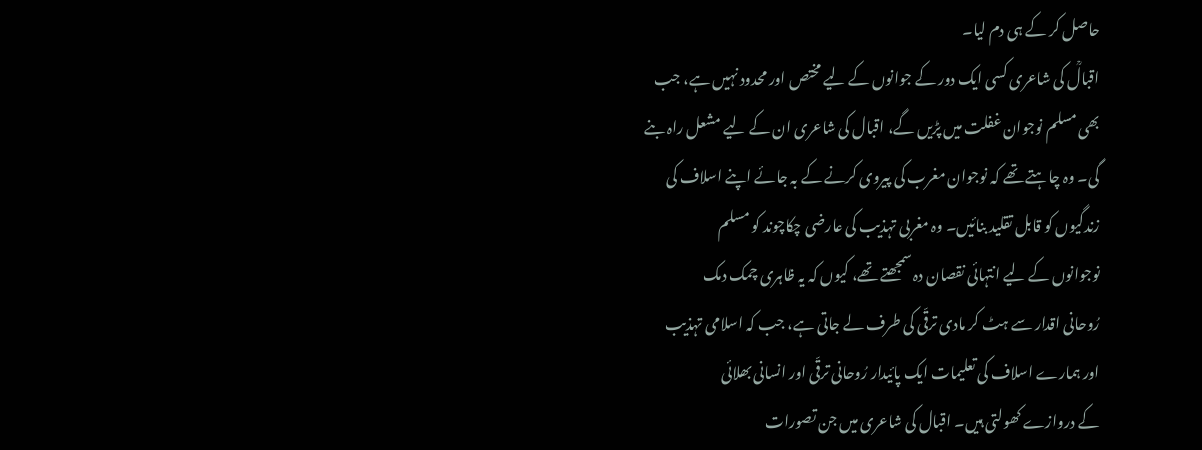حاصل کر کے ہی دم لیا۔
اقبالؒ کی شاعری کسی ایک دور کے جوانوں کے لیے مختص اور محدود نہیں ہے، جب
بھی مسلم نوجوان غفلت میں پڑیں گے، اقبال کی شاعری ان کے لیے مشعل راہ بنے
گی۔ وہ چاہتے تھے کہ نوجوان مغرب کی پیروی کرنے کے بہ جائے اپنے اسلاف کی
زندگیوں کو قابل تقلید بنائیں۔ وہ مغربی تہذیب کی عارضی چکاچوند کو مسلم
نوجوانوں کے لیے انتہائی نقصان دہ سمجھتے تھے، کیوں کہ یہ ظاہری چمک دمک
رُوحانی اقدار سے ہٹ کر مادی ترقّی کی طرف لے جاتی ہے، جب کہ اسلامی تہذیب
اور ہمارے اسلاف کی تعلیمات ایک پائیدار رُوحانی ترقّی اور انسانی بھلائی
کے دروازے کھولتی ہیں۔ اقبال کی شاعری میں جن تصورات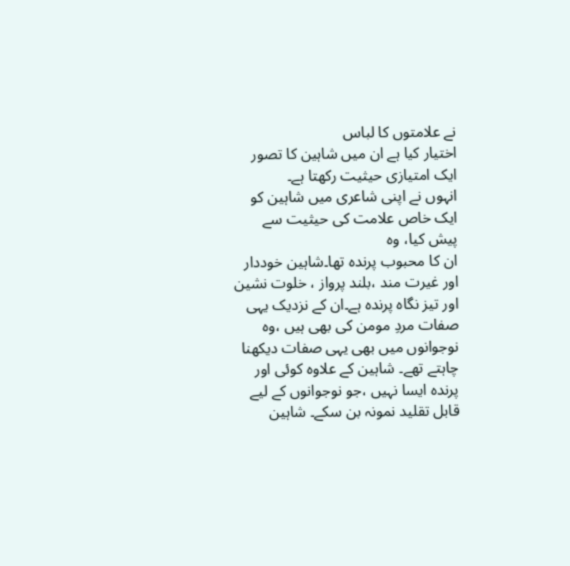نے علامتوں کا لباس
اختیار کیا ہے ان میں شاہین کا تصور ایک امتیازی حیثیت رکھتا ہے۔
انہوں نے اپنی شاعری میں شاہین کو ایک خاص علامت کی حیثیت سے پیش کیا، وہ
ان کا محبوب پرندہ تھا۔شاہین خوددار اور غیرت مند ،بلند پرواز ، خلوت نشین
اور تیز نگاہ پرندہ ہے۔ان کے نزدیک یہی صفات مردِ مومن کی بھی ہیں ،وہ
نوجوانوں میں بھی یہی صفات دیکھنا چاہتے تھے۔ شاہین کے علاوہ کوئی اور
پرندہ ایسا نہیں ،جو نوجوانوں کے لیے قابل تقلید نمونہ بن سکے۔ شاہین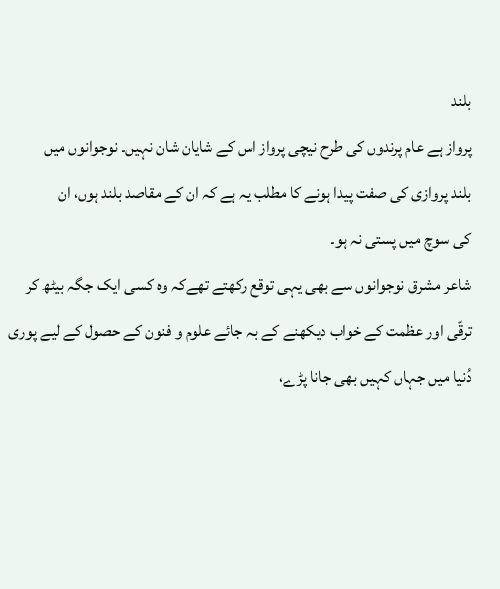بلند
پرواز ہے عام پرندوں کی طرح نیچی پرواز اس کے شایان شان نہیں۔ نوجوانوں میں
بلند پروازی کی صفت پیدا ہونے کا مطلب یہ ہے کہ ان کے مقاصد بلند ہوں، ان
کی سوچ میں پستی نہ ہو۔
شاعر مشرق نوجوانوں سے بھی یہی توقع رکھتے تھےکہ وہ کسی ایک جگہ بیٹھ کر
ترقّی اور عظمت کے خواب دیکھنے کے بہ جائے علوم و فنون کے حصول کے لیے پوری
دُنیا میں جہاں کہیں بھی جانا پڑے،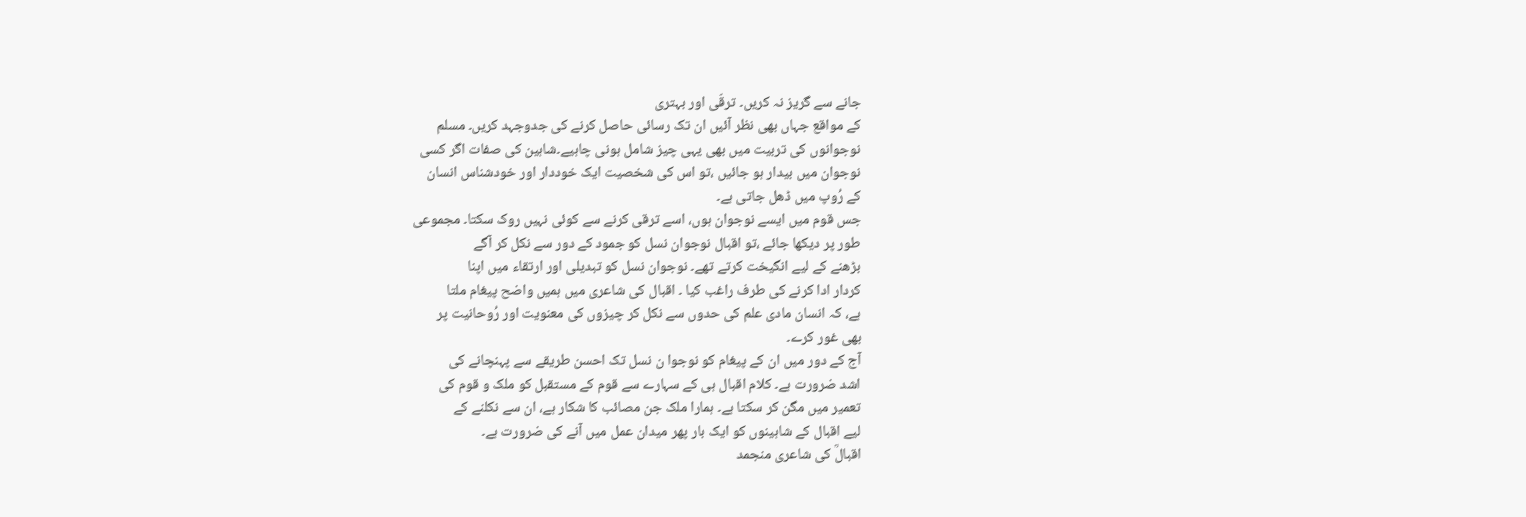جانے سے گریز نہ کریں۔ ترقّی اور بہتری
کے مواقع جہاں بھی نظر آئیں ان تک رسائی حاصل کرنے کی جدوجہد کریں۔ مسلم
نوجوانوں کی تربیت میں بھی یہی چیز شامل ہونی چاہیے۔شاہین کی صفات اگر کسی
نوجوان میں بیدار ہو جائیں ،تو اس کی شخصیت ایک خوددار اور خودشناس انسان
کے رُوپ میں ڈھل جاتی ہے۔
جس قوم میں ایسے نوجوان ہوں، اسے ترقی کرنے سے کوئی نہیں روک سکتا۔ مجموعی
طور پر دیکھا جائے ،تو اقبال نوجوان نسل کو جمود کے دور سے نکل کر آگے
بڑھنے کے لیے انگیخت کرتے تھے۔ نوجوان نسل کو تبدیلی اور ارتقاء میں اپنا
کردار ادا کرنے کی طرف راغب کیا ۔ اقبال کی شاعری میں ہمیں واضح پیغام ملتا
ہے، کہ انسان مادی علم کی حدوں سے نکل کر چیزوں کی معنویت اور رُوحانیت پر
بھی غور کرے۔
آج کے دور میں ان کے پیغام کو نوجوا ن نسل تک احسن طریقے سے پہنچانے کی
اشد ضرورت ہے۔ کلام اقبال ہی کے سہارے سے قوم کے مستقبل کو ملک و قوم کی
تعمیر میں مگن کر سکتا ہے۔ ہمارا ملک جن مصائب کا شکار ہے، ان سے نکلنے کے
لیے اقبال کے شاہینوں کو ایک بار پھر میدان عمل میں آنے کی ضرورت ہے۔
اقبالؒ کی شاعری منجمد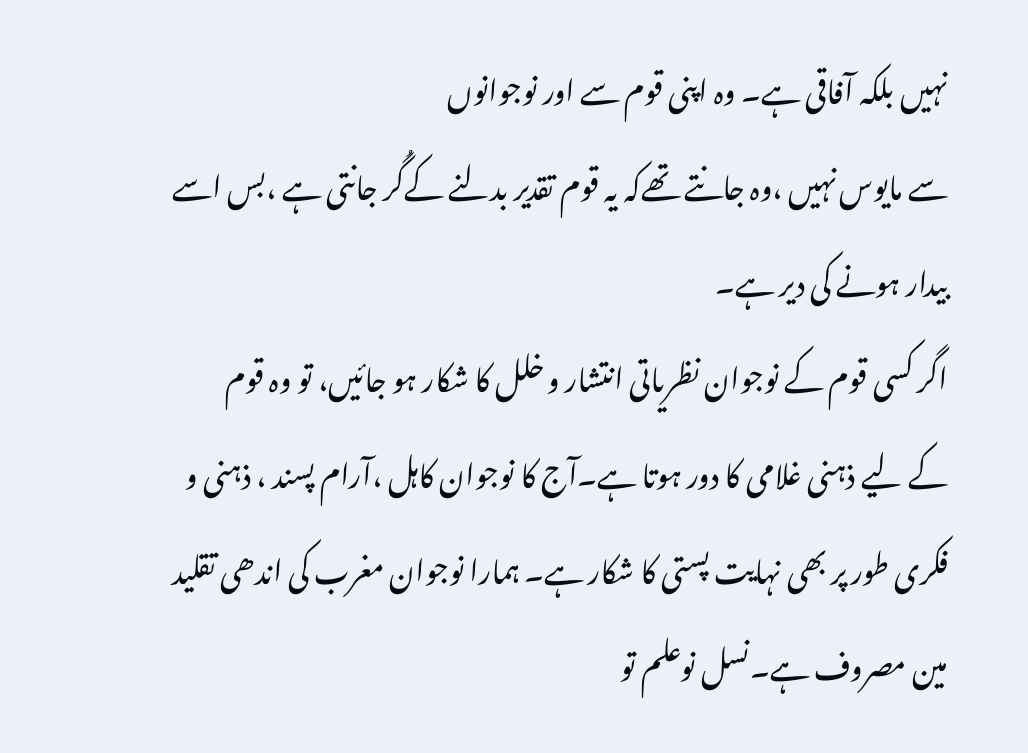نہیں بلکہ آفاقی ہے۔ وہ اپنی قوم سے اور نوجوانوں
سے مایوس نہیں ،وہ جانتے تھےکہ یہ قوم تقدیر بدلنے کےگُر جانتی ہے ،بس اسے
بیدار ہونے کی دیر ہے۔
اگر کسی قوم کے نوجوان نظریاتی انتشار و خلل کا شکار ہو جائیں، تو وہ قوم
کے لیے ذہنی غلامی کا دور ہوتا ہے۔آج کا نوجوان کاہل ،آرام پسند ، ذہنی و
فکری طور پر بھی نہایت پستی کا شکار ہے۔ ہمارا نوجوان مغرب کی اندھی تقلید
مین مصروف ہے۔نسل نوعلم تو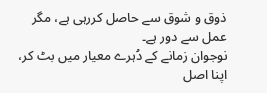ذوق و شوق سے حاصل کررہی ہے، مگر عمل سے دور ہے۔
نوجوان زمانے کے دُہرے معیار میں بٹ کر، اپنا اصل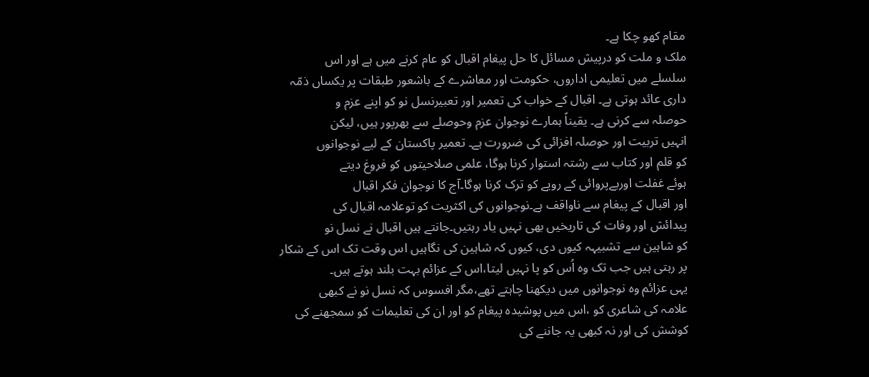مقام کھو چکا ہے۔
ملک و ملت کو درپیش مسائل کا حل پیغام اقبال کو عام کرنے میں ہے اور اس
سلسلے میں تعلیمی اداروں، حکومت اور معاشرے کے باشعور طبقات پر یکساں ذمّہ
داری عائد ہوتی ہے۔ اقبال کے خواب کی تعمیر اور تعبیرنسل نو کو اپنے عزم و
حوصلہ سے کرنی ہے۔ یقیناً ہمارے نوجوان عزم وحوصلے سے بھرپور ہیں، لیکن
انہیں تربیت اور حوصلہ افزائی کی ضرورت ہے۔ تعمیر پاکستان کے لیے نوجوانوں
کو قلم اور کتاب سے رشتہ استوار کرنا ہوگا، علمی صلاحیتوں کو فروغ دیتے
ہوئے غفلت اوربےپروائی کے رویے کو ترک کرنا ہوگا۔آج کا نوجوان فکر اقبال
اور اقبال کے پیغام سے ناواقف ہے۔نوجوانوں کی اکثریت کو توعلامہ اقبال کی
پیدائش اور وفات کی تاریخیں بھی نہیں یاد رہتیں۔جانتے ہیں اقبال نے نسل نو
کو شاہین سے تشبیہہ کیوں دی، کیوں کہ شاہین کی نگاہیں اس وقت تک اس کے شکار
پر رہتی ہیں جب تک وہ اُس کو پا نہیں لیتا،اس کے عزائم بہت بلند ہوتے ہیں۔
یہی عزائم وہ نوجوانوں میں دیکھنا چاہتے تھے،مگر افسوس کہ نسل نو نے کبھی
علامہ کی شاعری کو ،اس میں پوشیدہ پیغام کو اور ان کی تعلیمات کو سمجھنے کی
کوشش کی اور نہ کبھی یہ جاننے کی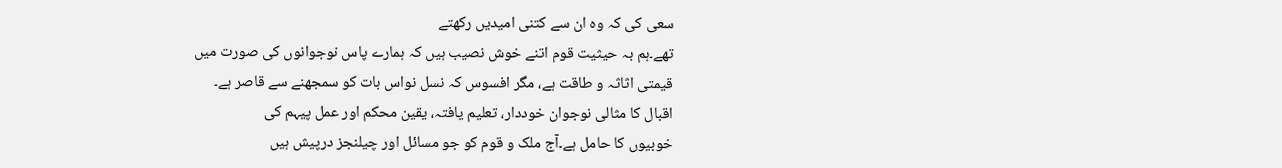سعی کی کہ وہ ان سے کتنی امیدیں رکھتے
تھے۔ہم بہ حیثیت قوم اتنے خوش نصیب ہیں کہ ہمارے پاس نوجوانوں کی صورت میں
قیمتی اثاثہ و طاقت ہے، مگر افسوس کہ نسل نواس بات کو سمجھنے سے قاصر ہے۔
اقبال کا مثالی نوجوان خوددار، تعلیم یافتہ، یقین محکم اور عمل پیہم کی
خوبیوں کا حامل ہے۔آج ملک و قوم کو جو مسائل اور چیلنجز درپیش ہیں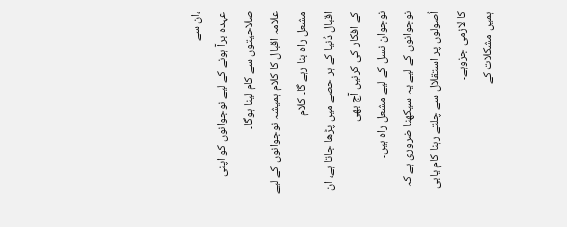،ان سے
عہدہ برآ ہونے کے لیے نوجوانوں کو اپنی صلاحیتوں سے کام لینا ہوگا۔
علامہ اقبال کا کلام ہمیشہ نوجوانوں کے لیے مشعل راہ بنا رہے گا۔ کلام
اقبال دُنیا کے ہر حصے میں پڑھا جاتا ہے، ان کے افکار کی کرنیں آج بھی
نوجوان نسل کے لیے مشعل راہ ہیں۔ نوجوانوں کے لیے یہ سیکھنا ضروری ہے کہ
اُصولوں پر استقلال سے چلتے رہنا کام یابی کا لازمی جزوہے۔
ہمیں مشکلات کے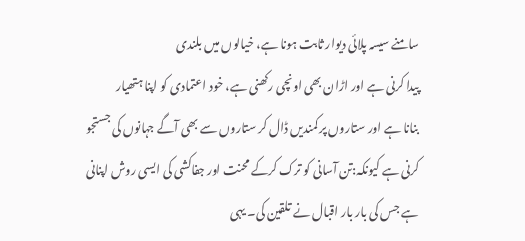سامنے سیسہ پلائی دیوار ثابت ہونا ہے، خیالوں میں بلندی
پیدا کرنی ہے اور اڑان بھی اونچی رکھنی ہے، خود اعتمادی کو اپنا ہتھیار
بنانا ہے اور ستاروں پر کمندیں ڈال کر ستاروں سے بھی آگے جہانوں کی جستجو
کرنی ہے کیونکہ:تن آسانی کو ترک کرکے محنت اور جفاکشی کی ایسی روش اپنانی
ہے جس کی بار بار اقبال نے تلقین کی۔ یہی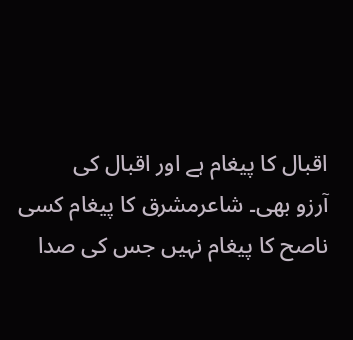اقبال کا پیغام ہے اور اقبال کی
آرزو بھی۔ شاعرمشرق کا پیغام کسی ناصح کا پیغام نہیں جس کی صدا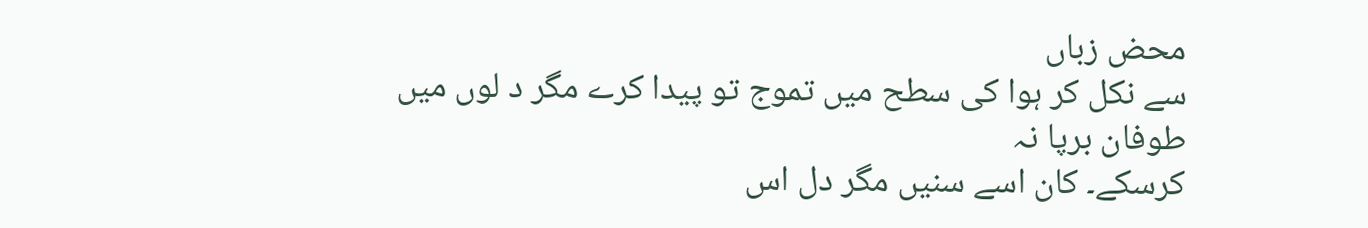محض زباں
سے نکل کر ہوا کی سطح میں تموج تو پیدا کرے مگر د لوں میں طوفان برپا نہ
کرسکے۔ کان اسے سنیں مگر دل اس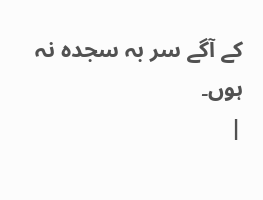کے آگے سر بہ سجدہ نہ ہوں۔
|